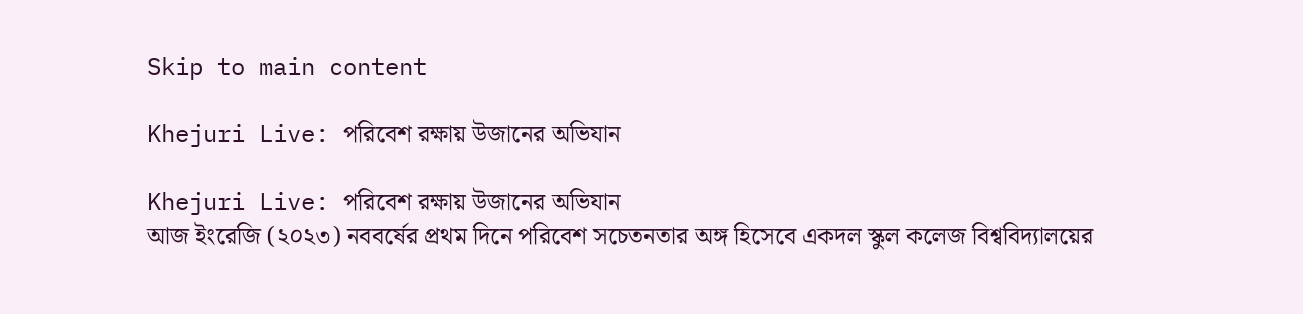Skip to main content

Khejuri Live: পরিবেশ রক্ষায় উজানের অভিযান

Khejuri Live: পরিবেশ রক্ষায় উজানের অভিযান
আজ ইংরেজি (২০২৩) নববর্ষের প্রথম দিনে পরিবেশ সচেতনতার অঙ্গ হিসেবে একদল স্কুল কলেজ বিশ্ববিদ্যালয়ের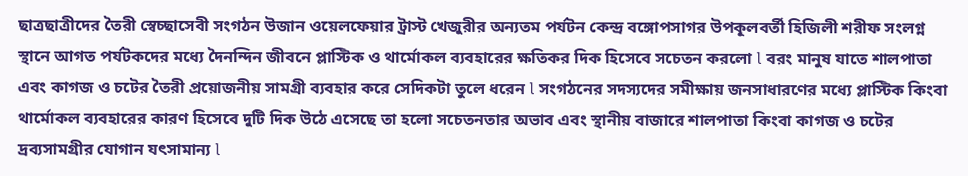ছাত্রছাত্রীদের তৈরী স্বেচ্ছাসেবী সংগঠন উজান ওয়েলফেয়ার ট্রাস্ট খেজুরীর অন্যতম পর্যটন কেন্দ্র বঙ্গোপসাগর উপকূলবর্তী হিজিলী শরীফ সংলগ্ন স্থানে আগত পর্যটকদের মধ্যে দৈনন্দিন জীবনে প্লাস্টিক ও থার্মোকল ব্যবহারের ক্ষতিকর দিক হিসেবে সচেতন করলো l বরং মানুষ যাতে শালপাতা এবং কাগজ ও চটের তৈরী প্রয়োজনীয় সামগ্রী ব্যবহার করে সেদিকটা তুলে ধরেন l সংগঠনের সদস্যদের সমীক্ষায় জনসাধারণের মধ্যে প্লাস্টিক কিংবা থার্মোকল ব্যবহারের কারণ হিসেবে দুটি দিক উঠে এসেছে তা হলো সচেতনতার অভাব এবং স্থানীয় বাজারে শালপাতা কিংবা কাগজ ও চটের দ্রব্যসামগ্রীর যোগান যৎসামান্য l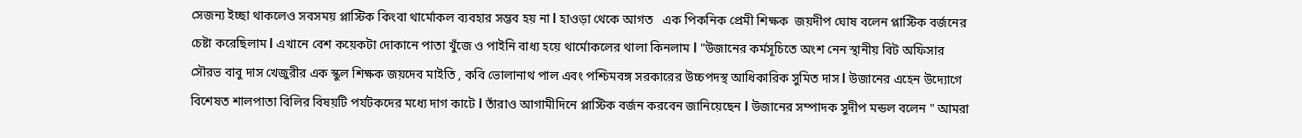সেজন্য ইচ্ছা থাকলেও সবসময় প্লাস্টিক কিংবা থার্মোকল ব্যবহার সম্ভব হয় না l হাওড়া থেকে আগত   এক পিকনিক প্রেমী শিক্ষক  জয়দীপ ঘোষ বলেন প্লাস্টিক বর্জনের চেষ্টা করেছিলাম l এখানে বেশ কয়েকটা দোকানে পাতা খুঁজে ও পাইনি বাধ্য হয়ে থার্মোকলের থালা কিনলাম l "উজানের কর্মসূচিতে অংশ নেন স্থানীয় বিট অফিসার সৌরভ বাবু দাস খেজুরীর এক স্কুল শিক্ষক জয়দেব মাইতি , কবি ভোলানাথ পাল এবং পশ্চিমবঙ্গ সরকারের উচ্চপদস্থ আধিকারিক সুমিত দাস l উজানের এহেন উদ্যোগে বিশেষত শালপাতা বিলির বিষয়টি পর্যটকদের মধ্যে দাগ কাটে l তাঁরাও আগামীদিনে প্লাস্টিক বর্জন করবেন জানিয়েছেন l উজানের সম্পাদক সুদীপ মন্ডল বলেন " আমরা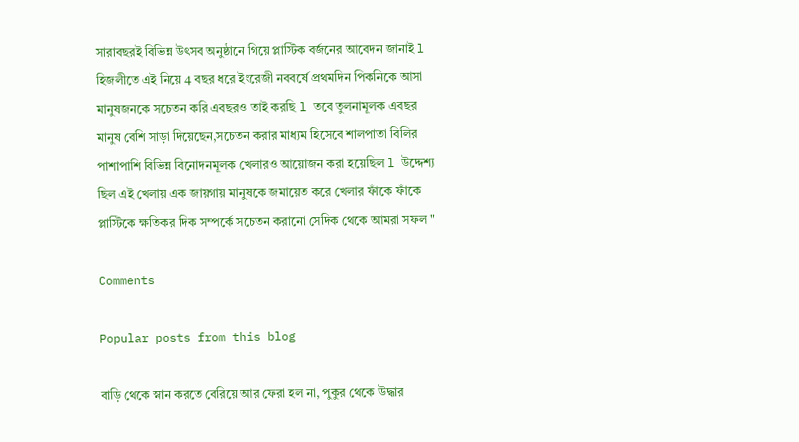সারাবছরই বিভিন্ন উৎসব অনুষ্ঠানে গিয়ে প্লাস্টিক বর্জনের আবেদন জানাই l হিজলীতে এই নিয়ে 4 বছর ধরে ইংরেজী নববর্ষে প্রথমদিন পিকনিকে আসা মানুষজনকে সচেতন করি এবছরও তাই করছি l তবে তুলনামূলক এবছর মানুষ বেশি সাড়া দিয়েছেন,সচেতন করার মাধ্যম হিসেবে শালপাতা বিলির পাশাপাশি বিভিন্ন বিনোদনমূলক খেলারও আয়োজন করা হয়েছিল l উদ্দেশ্য ছিল এই খেলায় এক জায়গায় মানুষকে জমায়েত করে খেলার ফাঁকে ফাঁকে প্লাস্টিকে ক্ষতিকর দিক সম্পর্কে সচেতন করানো সেদিক থেকে আমরা সফল "

Comments

Popular posts from this blog

বাড়ি থেকে স্নান করতে বেরিয়ে আর ফেরা হল না, পুকুর থেকে উদ্ধার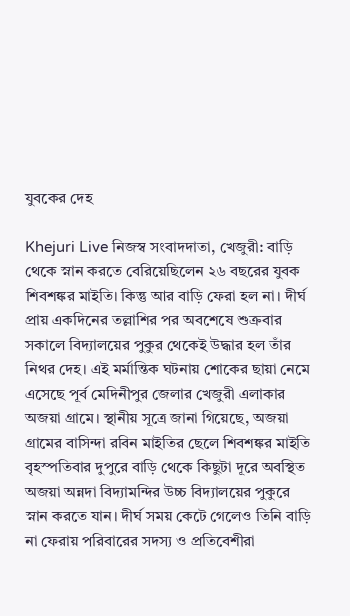যুবকের দেহ

Khejuri Live নিজস্ব সংবাদদাতা, খেজুরী: বাড়ি থেকে স্নান করতে বেরিয়েছিলেন ২৬ বছরের যুবক শিবশঙ্কর মাইতি। কিন্তু আর বাড়ি ফেরা হল না। দীর্ঘ প্রায় একদিনের তল্লাশির পর অবশেষে শুক্রবার সকালে বিদ্যালয়ের পুকুর থেকেই উদ্ধার হল তাঁর নিথর দেহ। এই মর্মান্তিক ঘটনায় শোকের ছায়া নেমে এসেছে পূর্ব মেদিনীপুর জেলার খেজুরী এলাকার অজয়া গ্রামে। স্থানীয় সূত্রে জানা গিয়েছে, অজয়া গ্রামের বাসিন্দা রবিন মাইতির ছেলে শিবশঙ্কর মাইতি বৃহস্পতিবার দুপুরে বাড়ি থেকে কিছুটা দূরে অবস্থিত অজয়া অন্নদা বিদ্যামন্দির উচ্চ বিদ্যালয়ের পুকুরে স্নান করতে যান। দীর্ঘ সময় কেটে গেলেও তিনি বাড়ি না ফেরায় পরিবারের সদস্য ও প্রতিবেশীরা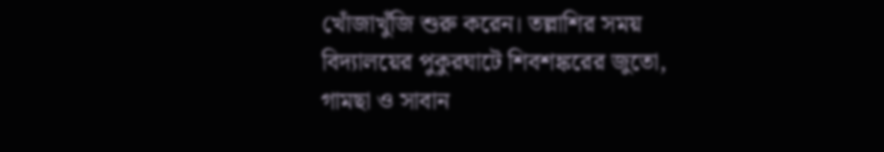খোঁজাখুঁজি শুরু করেন। তল্লাশির সময় বিদ্যালয়ের পুকুরঘাটে শিবশঙ্করের জুতো, গামছা ও সাবান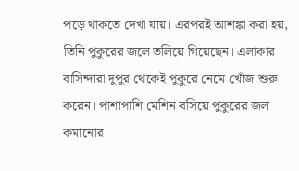পড়ে থাকতে দেখা যায়। এরপরই আশঙ্কা করা হয়, তিনি পুকুরের জলে তলিয়ে গিয়েছেন। এলাকার বাসিন্দারা দুপুর থেকেই পুকুরে নেমে খোঁজ শুরু করেন। পাশাপাশি মেশিন বসিয়ে পুকুরের জল কমানোর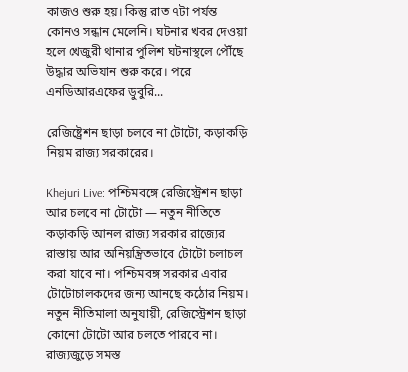কাজও শুরু হয়। কিন্তু রাত ৭টা পর্যন্ত কোনও সন্ধান মেলেনি। ঘটনার খবর দেওয়া হলে খেজুরী থানার পুলিশ ঘটনাস্থলে পৌঁছে উদ্ধার অভিযান শুরু করে। পরে এনডিআরএফের ডুবুরি...

রেজিষ্ট্রেশন ছাড়া চলবে না টোটো, কড়াকড়ি নিয়ম রাজ্য সরকারের।

Khejuri Live: পশ্চিমবঙ্গে রেজিস্ট্রেশন ছাড়া আর চলবে না টোটো — নতুন নীতিতে কড়াকড়ি আনল রাজ্য সরকার রাজ্যের রাস্তায় আর অনিয়ন্ত্রিতভাবে টোটো চলাচল করা যাবে না। পশ্চিমবঙ্গ সরকার এবার টোটোচালকদের জন্য আনছে কঠোর নিয়ম। নতুন নীতিমালা অনুযায়ী, রেজিস্ট্রেশন ছাড়া কোনো টোটো আর চলতে পারবে না। রাজ্যজুড়ে সমস্ত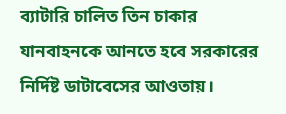ব্যাটারি চালিত তিন চাকার যানবাহনকে আনতে হবে সরকারের নির্দিষ্ট ডাটাবেসের আওতায়।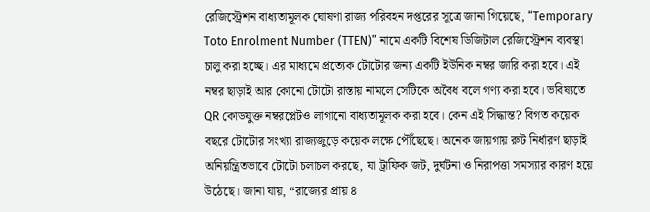রেজিস্ট্রেশন বাধ্যতামূলক ঘোষণা রাজ্য পরিবহন দপ্তরের সূত্রে জানা গিয়েছে, “Temporary Toto Enrolment Number (TTEN)” নামে একটি বিশেষ ডিজিটাল রেজিস্ট্রেশন ব্যবস্থা চালু করা হচ্ছে। এর মাধ্যমে প্রত্যেক টোটোর জন্য একটি ইউনিক নম্বর জারি করা হবে। এই নম্বর ছাড়াই আর কোনো টোটো রাস্তায় নামলে সেটিকে অবৈধ বলে গণ্য করা হবে। ভবিষ্যতে QR কোডযুক্ত নম্বরপ্লেটও লাগানো বাধ্যতামূলক করা হবে। কেন এই সিদ্ধান্ত? বিগত কয়েক বছরে টোটোর সংখ্যা রাজ্যজুড়ে কয়েক লক্ষে পৌঁছেছে। অনেক জায়গায় রুট নির্ধারণ ছাড়াই অনিয়ন্ত্রিতভাবে টোটো চলাচল করছে, যা ট্রাফিক জট, দুর্ঘটনা ও নিরাপত্তা সমস্যার কারণ হয়ে উঠেছে। জানা যায়, “রাজ্যের প্রায় ৪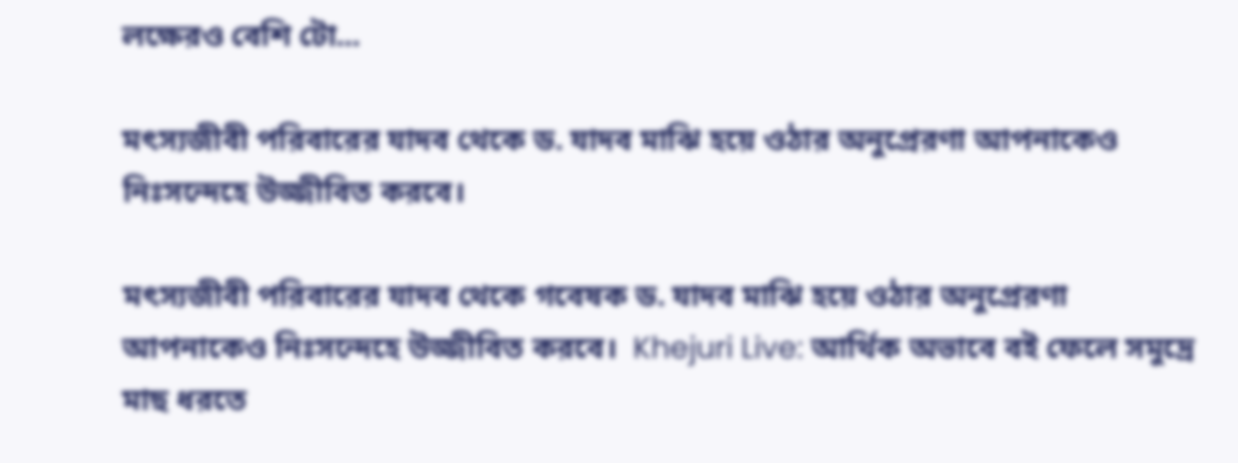লক্ষেরও বেশি টো...

মৎস্যজীবী পরিবারের যাদব থেকে ড. যাদব মাঝি হয়ে ওঠার অনুপ্রেরণা আপনাকেও নিঃসন্দেহে উজ্জীবিত করবে।

মৎস্যজীবী পরিবারের যাদব থেকে গবেষক ড. যাদব মাঝি হয়ে ওঠার অনুপ্রেরণা আপনাকেও নিঃসন্দেহে উজ্জীবিত করবে।  Khejuri Live: আর্থিক অভাবে বই ফেলে সমুদ্রে মাছ ধরতে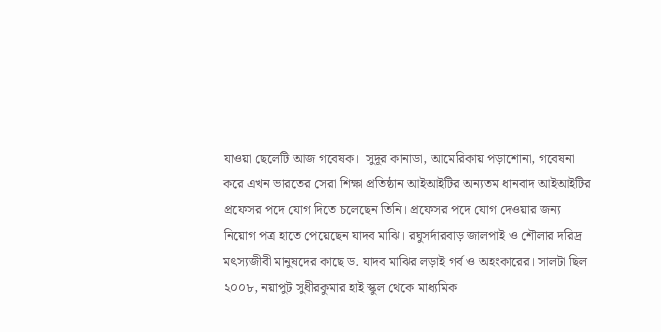যাওয়া ছেলেটি আজ গবেষক।  সুদূর কানাডা, আমেরিকায় পড়াশোনা, গবেষনা করে এখন ভারতের সেরা শিক্ষা প্রতিষ্ঠান আইআইটির অন্যতম ধানবাদ আইআইটির প্রফেসর পদে যোগ দিতে চলেছেন তিনি। প্রফেসর পদে যোগ দেওয়ার জন্য নিয়োগ পত্র হাতে পেয়েছেন যাদব মাঝি। রঘুসর্দারবাড় জালপাই ও শৌলার দরিদ্র মৎস্যজীবী মানুষদের কাছে ড. যাদব মাঝির লড়াই গর্ব ও অহংকারের। সালটা ছিল ২০০৮, নয়াপুট সুধীরকুমার হাই স্কুল থেকে মাধ্যমিক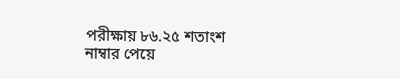পরীক্ষায় ৮৬.২৫ শতাংশ নাম্বার পেয়ে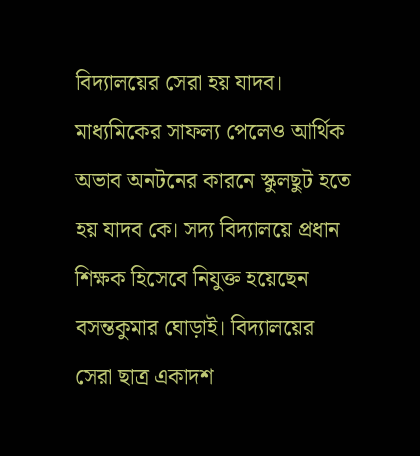বিদ্যালয়ের সেরা হয় যাদব। মাধ্যমিকের সাফল্য পেলেও আর্থিক অভাব অনটনের কারনে স্কুলছুট হতে হয় যাদব কে। সদ্য বিদ্যালয়ে প্রধান শিক্ষক হিসেবে নিযুক্ত হয়েছেন বসন্তকুমার ঘোড়াই। বিদ্যালয়ের সেরা ছাত্র একাদশ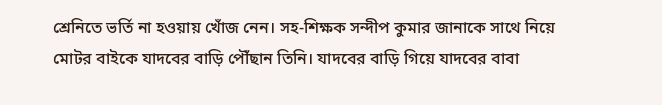শ্রেনিতে ভর্তি না হওয়ায় খোঁজ নেন। সহ-শিক্ষক সন্দীপ কুমার জানাকে সাথে নিয়ে মোটর বাইকে যাদবের বাড়ি পৌঁছান তিনি। যাদবের বাড়ি গিয়ে যাদবের বাবা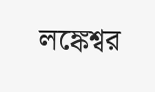লঙ্কেশ্বর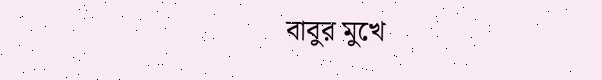বাবুর মুখে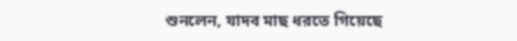শুনলেন, যাদব মাছ ধরতে গিয়েছে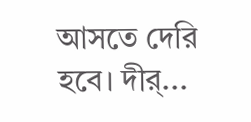আসতে দেরি হবে। দীর্...